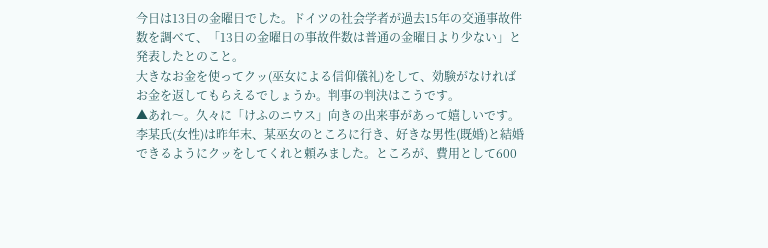今日は13日の金曜日でした。ドイツの社会学者が過去15年の交通事故件数を調べて、「13日の金曜日の事故件数は普通の金曜日より少ない」と発表したとのこと。
大きなお金を使ってクッ(巫女による信仰儀礼)をして、効験がなければお金を返してもらえるでしょうか。判事の判決はこうです。
▲あれ〜。久々に「けふのニウス」向きの出来事があって嬉しいです。
李某氏(女性)は昨年末、某巫女のところに行き、好きな男性(既婚)と結婚できるようにクッをしてくれと頼みました。ところが、費用として600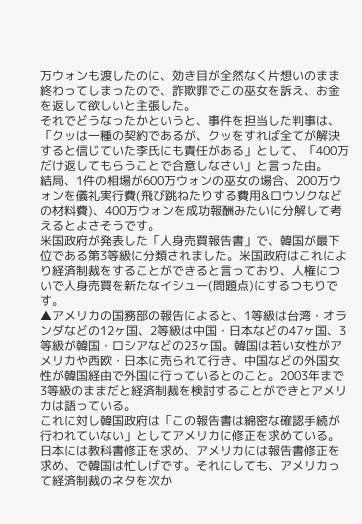万ウォンも渡したのに、効き目が全然なく片想いのまま終わってしまったので、詐欺罪でこの巫女を訴え、お金を返して欲しいと主張した。
それでどうなったかというと、事件を担当した判事は、「クッは一種の契約であるが、クッをすれば全てが解決すると信じていた李氏にも責任がある」として、「400万だけ返してもらうことで合意しなさい」と言った由。
結局、1件の相場が600万ウォンの巫女の場合、200万ウォンを儀礼実行費(飛び跳ねたりする費用&ロウソクなどの材料費)、400万ウォンを成功報酬みたいに分解して考えるとよさそうです。
米国政府が発表した「人身売買報告書」で、韓国が最下位である第3等級に分類されました。米国政府はこれにより経済制裁をすることができると言っており、人権についで人身売買を新たなイシュー(問題点)にするつもりです。
▲アメリカの国務部の報告によると、1等級は台湾・オランダなどの12ヶ国、2等級は中国・日本などの47ヶ国、3等級が韓国・ロシアなどの23ヶ国。韓国は若い女性がアメリカや西欧・日本に売られて行き、中国などの外国女性が韓国経由で外国に行っているとのこと。2003年まで3等級のままだと経済制裁を検討することができとアメリカは語っている。
これに対し韓国政府は「この報告書は綿密な確認手続が行われていない」としてアメリカに修正を求めている。
日本には教科書修正を求め、アメリカには報告書修正を求め、で韓国は忙しげです。それにしても、アメリカって経済制裁のネタを次か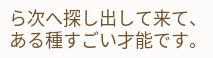ら次へ探し出して来て、ある種すごい才能です。